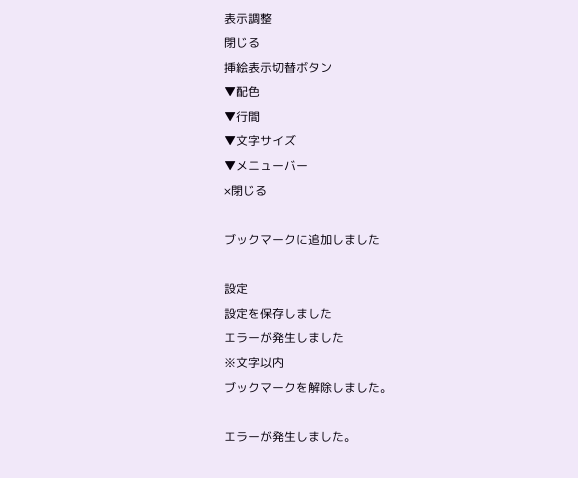表示調整
閉じる
挿絵表示切替ボタン
▼配色
▼行間
▼文字サイズ
▼メニューバー
×閉じる

ブックマークに追加しました

設定
設定を保存しました
エラーが発生しました
※文字以内
ブックマークを解除しました。

エラーが発生しました。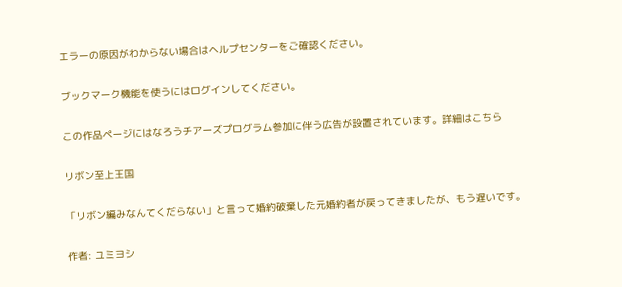エラーの原因がわからない場合はヘルプセンターをご確認ください。

ブックマーク機能を使うにはログインしてください。

この作品ページにはなろうチアーズプログラム参加に伴う広告が設置されています。詳細はこちら

リボン至上王国

「リボン編みなんてくだらない」と言って婚約破棄した元婚約者が戻ってきましたが、もう遅いです。

作者: ユミヨシ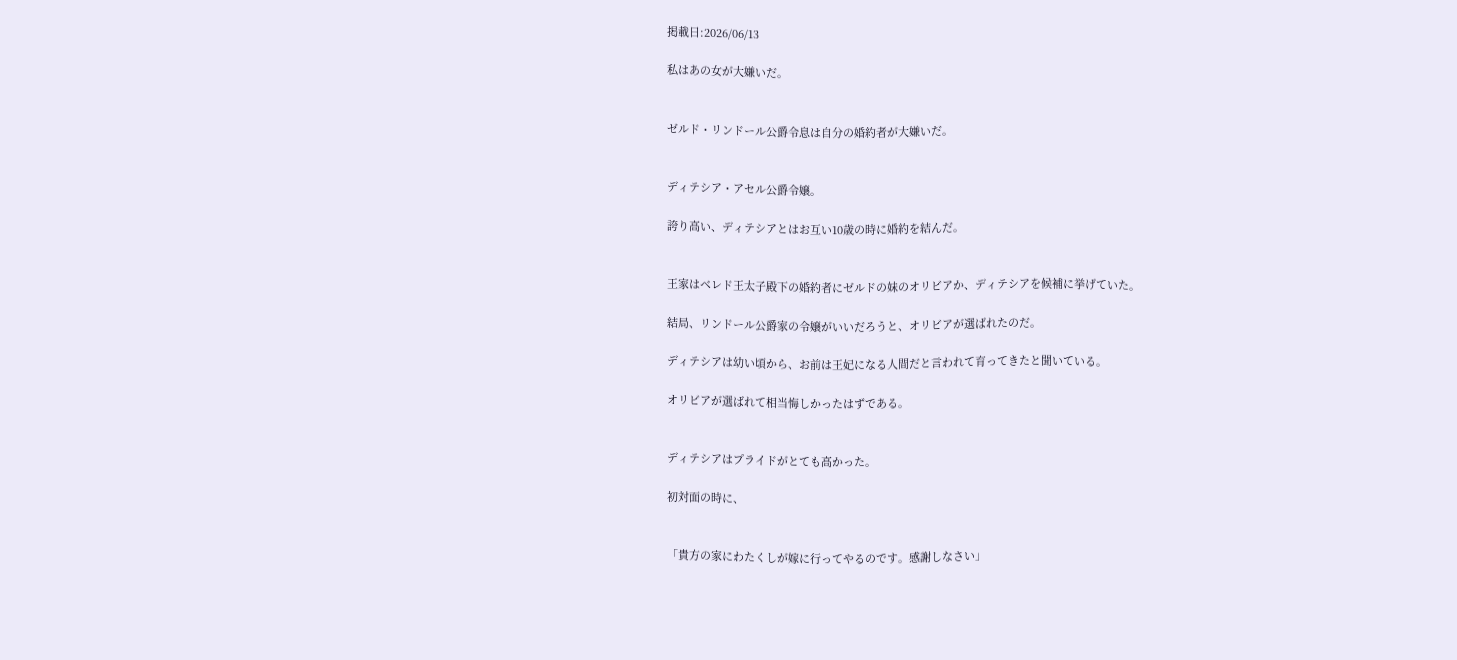掲載日:2026/06/13

私はあの女が大嫌いだ。


ゼルド・リンドール公爵令息は自分の婚約者が大嫌いだ。


ディテシア・アセル公爵令嬢。

誇り高い、ディテシアとはお互い10歳の時に婚約を結んだ。


王家はベレド王太子殿下の婚約者にゼルドの妹のオリビアか、ディテシアを候補に挙げていた。

結局、リンドール公爵家の令嬢がいいだろうと、オリビアが選ばれたのだ。

ディテシアは幼い頃から、お前は王妃になる人間だと言われて育ってきたと聞いている。

オリビアが選ばれて相当悔しかったはずである。


ディテシアはプライドがとても高かった。

初対面の時に、


「貴方の家にわたくしが嫁に行ってやるのです。感謝しなさい」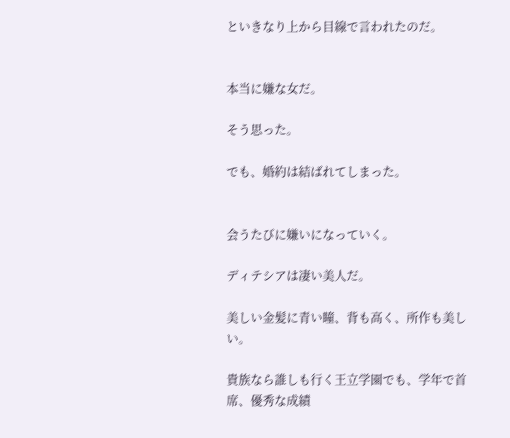といきなり上から目線で言われたのだ。


本当に嫌な女だ。

そう思った。

でも、婚約は結ばれてしまった。


会うたびに嫌いになっていく。

ディテシアは凄い美人だ。

美しい金髪に青い瞳、背も高く、所作も美しい。

貴族なら誰しも行く王立学園でも、学年で首席、優秀な成績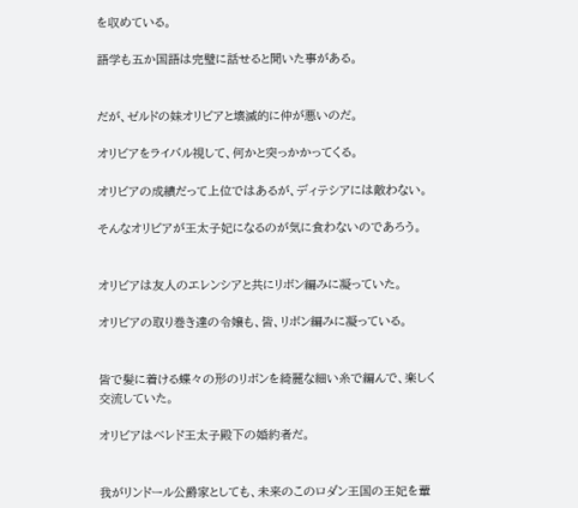を収めている。

語学も五か国語は完璧に話せると聞いた事がある。


だが、ゼルドの妹オリビアと壊滅的に仲が悪いのだ。

オリビアをライバル視して、何かと突っかかってくる。

オリビアの成績だって上位ではあるが、ディテシアには敵わない。

そんなオリビアが王太子妃になるのが気に食わないのであろう。


オリビアは友人のエレンシアと共にリボン編みに凝っていた。

オリビアの取り巻き達の令嬢も、皆、リボン編みに凝っている。


皆で髪に着ける蝶々の形のリボンを綺麗な細い糸で編んで、楽しく交流していた。

オリビアはベレド王太子殿下の婚約者だ。


我がリンドール公爵家としても、未来のこのロダン王国の王妃を輩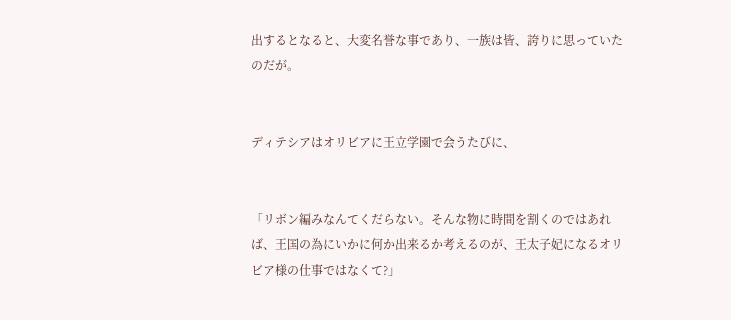出するとなると、大変名誉な事であり、一族は皆、誇りに思っていたのだが。


ディテシアはオリビアに王立学園で会うたびに、


「リボン編みなんてくだらない。そんな物に時間を割くのではあれば、王国の為にいかに何か出来るか考えるのが、王太子妃になるオリビア様の仕事ではなくて?」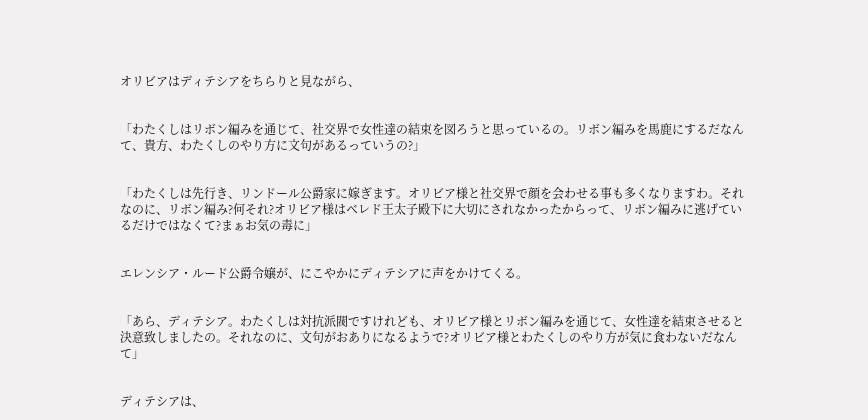オリビアはディテシアをちらりと見ながら、


「わたくしはリボン編みを通じて、社交界で女性達の結束を図ろうと思っているの。リボン編みを馬鹿にするだなんて、貴方、わたくしのやり方に文句があるっていうの?」


「わたくしは先行き、リンドール公爵家に嫁ぎます。オリビア様と社交界で顔を会わせる事も多くなりますわ。それなのに、リボン編み?何それ?オリビア様はベレド王太子殿下に大切にされなかったからって、リボン編みに逃げているだけではなくて?まぁお気の毒に」


エレンシア・ルード公爵令嬢が、にこやかにディテシアに声をかけてくる。


「あら、ディテシア。わたくしは対抗派閥ですけれども、オリビア様とリボン編みを通じて、女性達を結束させると決意致しましたの。それなのに、文句がおありになるようで?オリビア様とわたくしのやり方が気に食わないだなんて」


ディテシアは、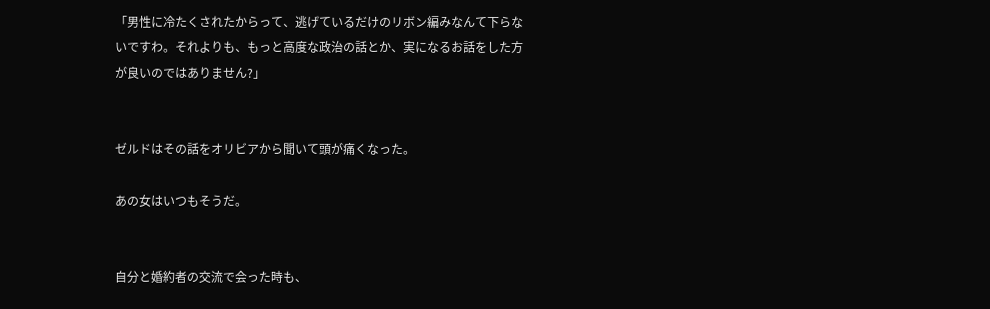「男性に冷たくされたからって、逃げているだけのリボン編みなんて下らないですわ。それよりも、もっと高度な政治の話とか、実になるお話をした方が良いのではありません?」


ゼルドはその話をオリビアから聞いて頭が痛くなった。

あの女はいつもそうだ。


自分と婚約者の交流で会った時も、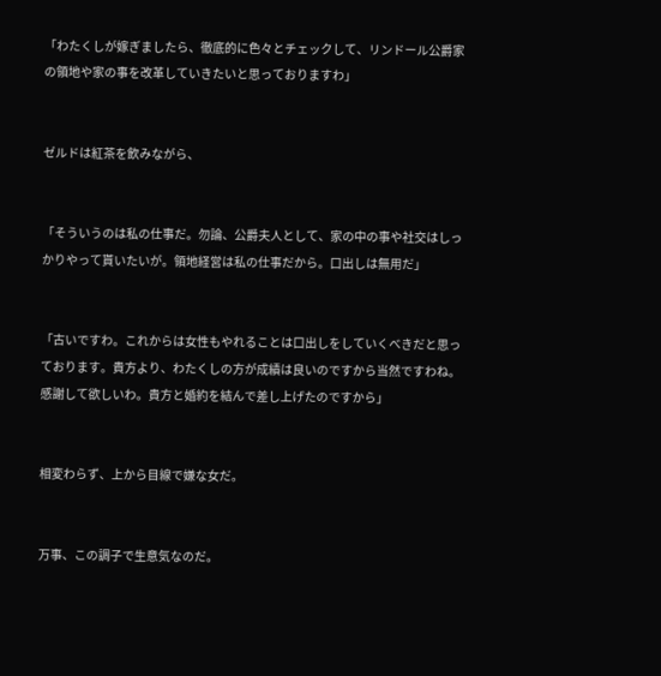「わたくしが嫁ぎましたら、徹底的に色々とチェックして、リンドール公爵家の領地や家の事を改革していきたいと思っておりますわ」


ゼルドは紅茶を飲みながら、


「そういうのは私の仕事だ。勿論、公爵夫人として、家の中の事や社交はしっかりやって貰いたいが。領地経営は私の仕事だから。口出しは無用だ」


「古いですわ。これからは女性もやれることは口出しをしていくべきだと思っております。貴方より、わたくしの方が成績は良いのですから当然ですわね。感謝して欲しいわ。貴方と婚約を結んで差し上げたのですから」


相変わらず、上から目線で嫌な女だ。


万事、この調子で生意気なのだ。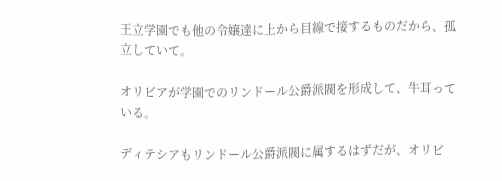王立学園でも他の令嬢達に上から目線で接するものだから、孤立していて。

オリビアが学園でのリンドール公爵派閥を形成して、牛耳っている。

ディテシアもリンドール公爵派閥に属するはずだが、オリビ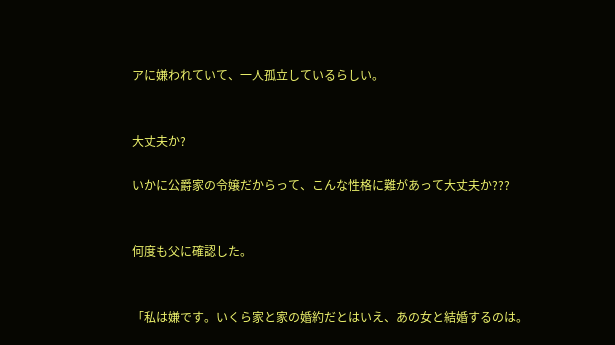アに嫌われていて、一人孤立しているらしい。


大丈夫か?

いかに公爵家の令嬢だからって、こんな性格に難があって大丈夫か???


何度も父に確認した。


「私は嫌です。いくら家と家の婚約だとはいえ、あの女と結婚するのは。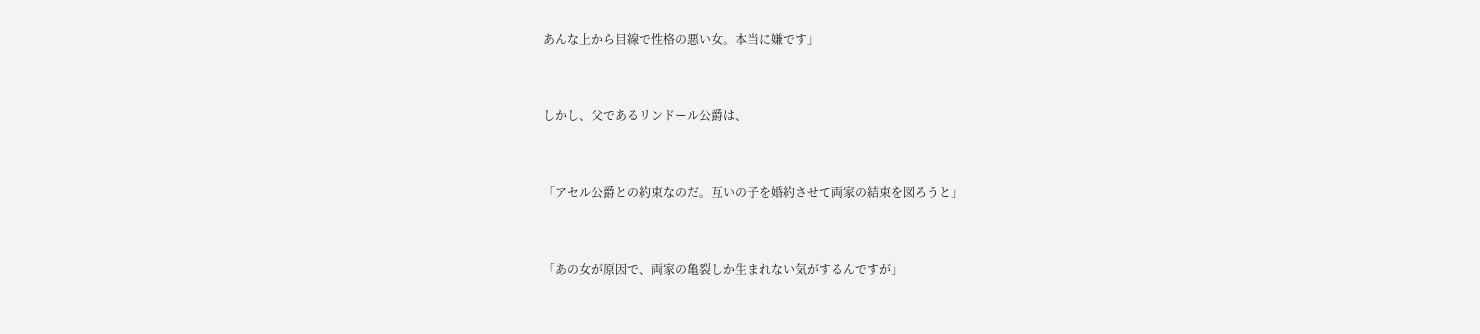あんな上から目線で性格の悪い女。本当に嫌です」


しかし、父であるリンドール公爵は、


「アセル公爵との約束なのだ。互いの子を婚約させて両家の結束を図ろうと」


「あの女が原因で、両家の亀裂しか生まれない気がするんですが」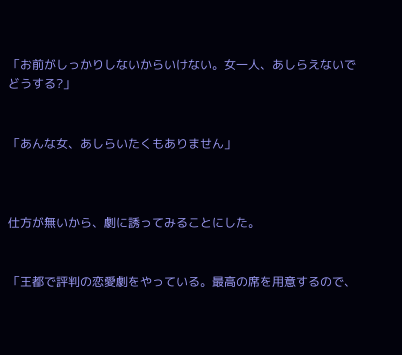「お前がしっかりしないからいけない。女一人、あしらえないでどうする?」


「あんな女、あしらいたくもありません」



仕方が無いから、劇に誘ってみることにした。


「王都で評判の恋愛劇をやっている。最高の席を用意するので、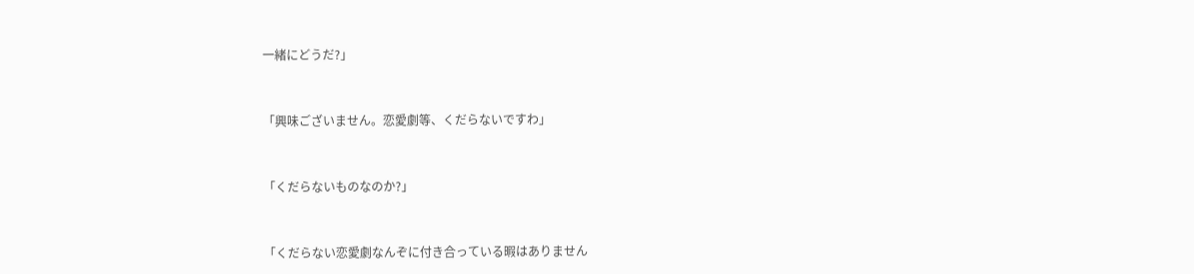一緒にどうだ?」


「興味ございません。恋愛劇等、くだらないですわ」


「くだらないものなのか?」


「くだらない恋愛劇なんぞに付き合っている暇はありません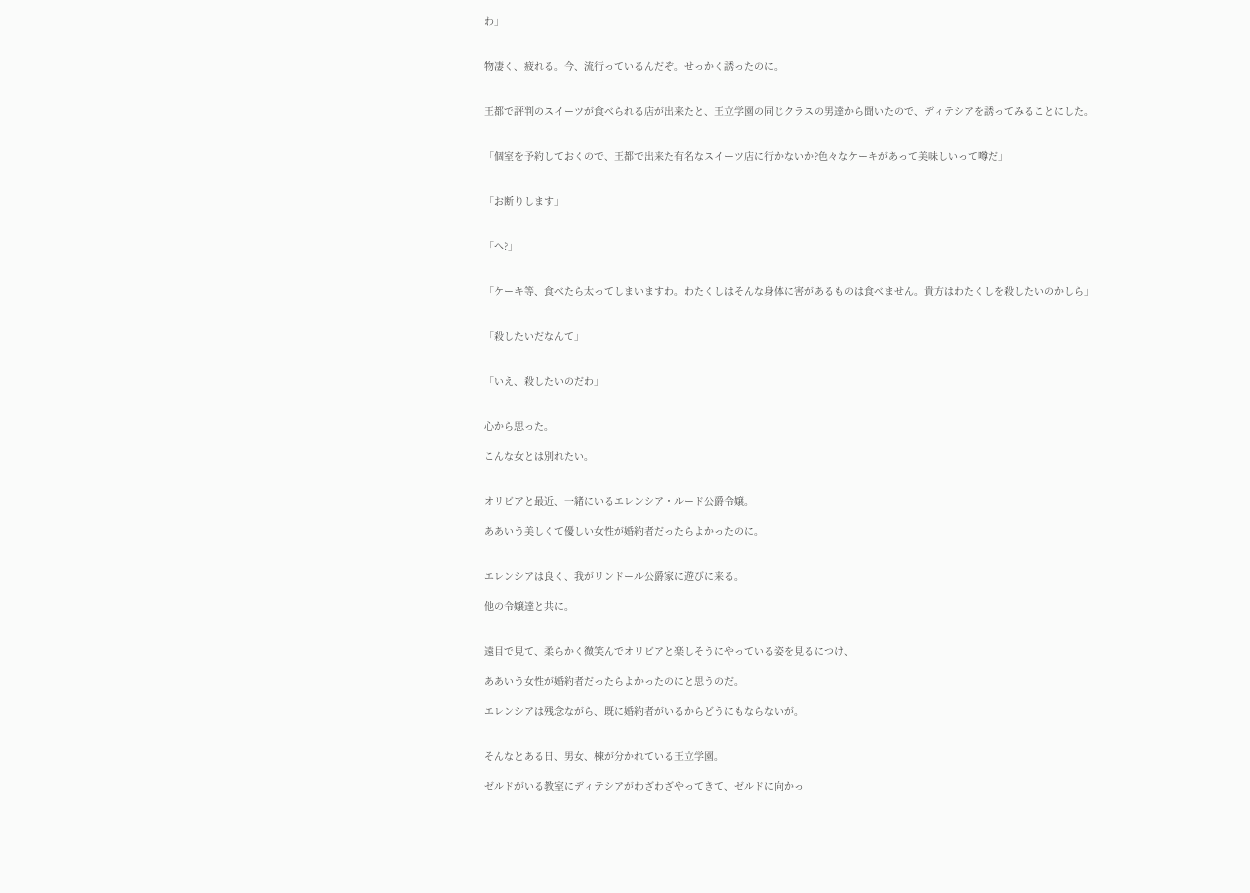わ」


物凄く、疲れる。今、流行っているんだぞ。せっかく誘ったのに。


王都で評判のスイーツが食べられる店が出来たと、王立学園の同じクラスの男達から聞いたので、ディテシアを誘ってみることにした。


「個室を予約しておくので、王都で出来た有名なスイーツ店に行かないか?色々なケーキがあって美味しいって噂だ」


「お断りします」


「へ?」


「ケーキ等、食べたら太ってしまいますわ。わたくしはそんな身体に害があるものは食べません。貴方はわたくしを殺したいのかしら」


「殺したいだなんて」


「いえ、殺したいのだわ」


心から思った。

こんな女とは別れたい。


オリビアと最近、一緒にいるエレンシア・ルード公爵令嬢。

ああいう美しくて優しい女性が婚約者だったらよかったのに。


エレンシアは良く、我がリンドール公爵家に遊びに来る。

他の令嬢達と共に。


遠目で見て、柔らかく微笑んでオリビアと楽しそうにやっている姿を見るにつけ、

ああいう女性が婚約者だったらよかったのにと思うのだ。

エレンシアは残念ながら、既に婚約者がいるからどうにもならないが。


そんなとある日、男女、棟が分かれている王立学園。

ゼルドがいる教室にディテシアがわざわざやってきて、ゼルドに向かっ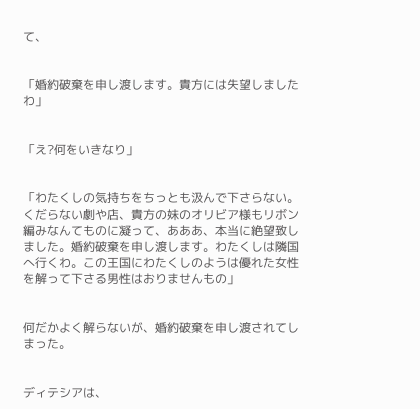て、


「婚約破棄を申し渡します。貴方には失望しましたわ」


「え?何をいきなり」


「わたくしの気持ちをちっとも汲んで下さらない。くだらない劇や店、貴方の妹のオリビア様もリボン編みなんてものに凝って、あああ、本当に絶望致しました。婚約破棄を申し渡します。わたくしは隣国へ行くわ。この王国にわたくしのようは優れた女性を解って下さる男性はおりませんもの」


何だかよく解らないが、婚約破棄を申し渡されてしまった。


ディテシアは、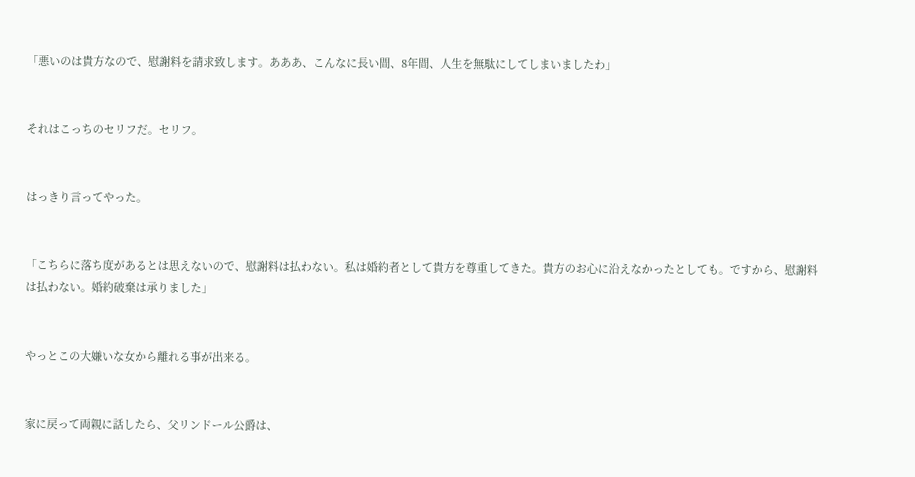「悪いのは貴方なので、慰謝料を請求致します。あああ、こんなに長い間、8年間、人生を無駄にしてしまいましたわ」


それはこっちのセリフだ。セリフ。


はっきり言ってやった。


「こちらに落ち度があるとは思えないので、慰謝料は払わない。私は婚約者として貴方を尊重してきた。貴方のお心に沿えなかったとしても。ですから、慰謝料は払わない。婚約破棄は承りました」


やっとこの大嫌いな女から離れる事が出来る。


家に戻って両親に話したら、父リンドール公爵は、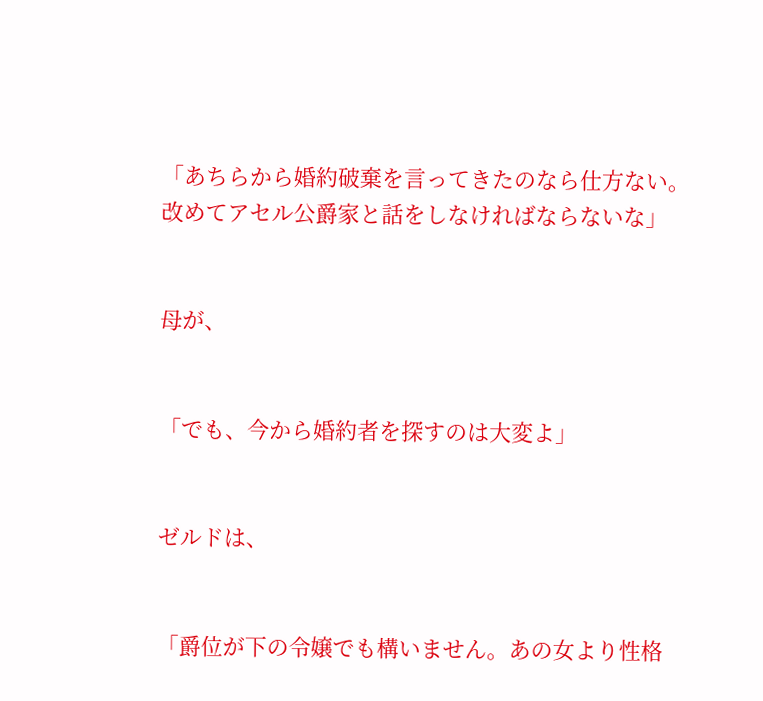「あちらから婚約破棄を言ってきたのなら仕方ない。改めてアセル公爵家と話をしなければならないな」


母が、


「でも、今から婚約者を探すのは大変よ」


ゼルドは、


「爵位が下の令嬢でも構いません。あの女より性格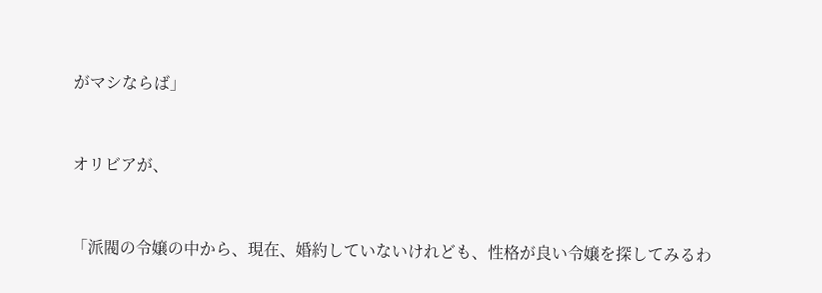がマシならば」


オリビアが、


「派閥の令嬢の中から、現在、婚約していないけれども、性格が良い令嬢を探してみるわ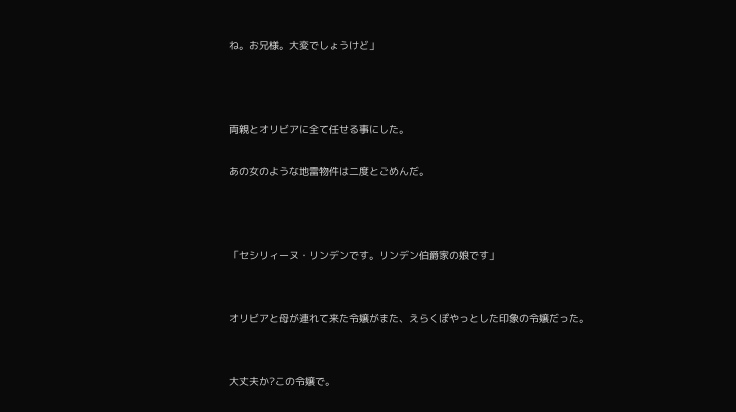ね。お兄様。大変でしょうけど」



両親とオリビアに全て任せる事にした。

あの女のような地雷物件は二度とごめんだ。



「セシリィーヌ・リンデンです。リンデン伯爵家の娘です」


オリビアと母が連れて来た令嬢がまた、えらくぽやっとした印象の令嬢だった。


大丈夫か?この令嬢で。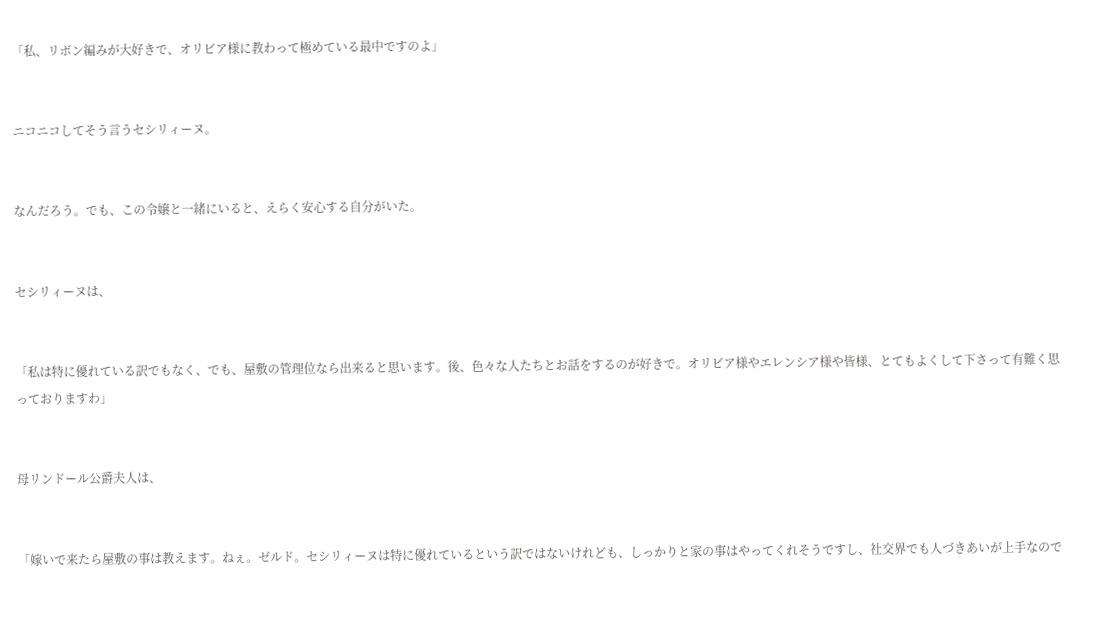「私、リボン編みが大好きで、オリビア様に教わって極めている最中ですのよ」


ニコニコしてそう言うセシリィーヌ。


なんだろう。でも、この令嬢と一緒にいると、えらく安心する自分がいた。


セシリィーヌは、


「私は特に優れている訳でもなく、でも、屋敷の管理位なら出来ると思います。後、色々な人たちとお話をするのが好きで。オリビア様やエレンシア様や皆様、とてもよくして下さって有難く思っておりますわ」


母リンドール公爵夫人は、


「嫁いで来たら屋敷の事は教えます。ねぇ。ゼルド。セシリィーヌは特に優れているという訳ではないけれども、しっかりと家の事はやってくれそうですし、社交界でも人づきあいが上手なので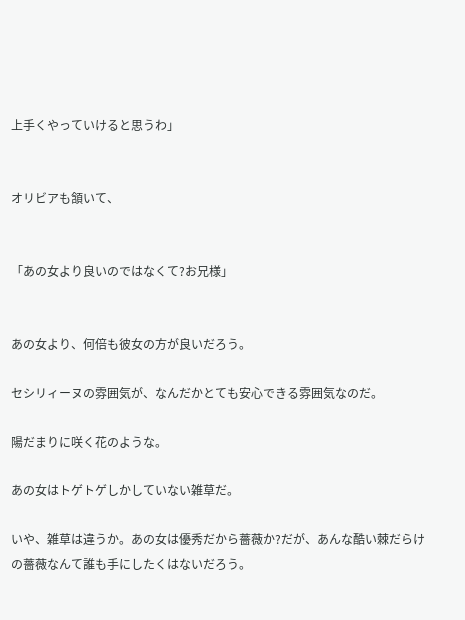上手くやっていけると思うわ」


オリビアも頷いて、


「あの女より良いのではなくて?お兄様」


あの女より、何倍も彼女の方が良いだろう。

セシリィーヌの雰囲気が、なんだかとても安心できる雰囲気なのだ。

陽だまりに咲く花のような。

あの女はトゲトゲしかしていない雑草だ。

いや、雑草は違うか。あの女は優秀だから薔薇か?だが、あんな酷い棘だらけの薔薇なんて誰も手にしたくはないだろう。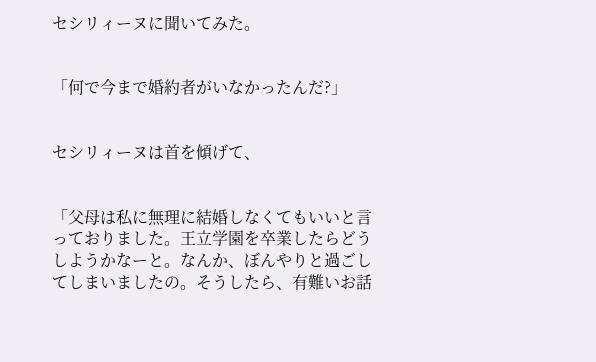セシリィーヌに聞いてみた。


「何で今まで婚約者がいなかったんだ?」


セシリィーヌは首を傾げて、


「父母は私に無理に結婚しなくてもいいと言っておりました。王立学園を卒業したらどうしようかなーと。なんか、ぼんやりと過ごしてしまいましたの。そうしたら、有難いお話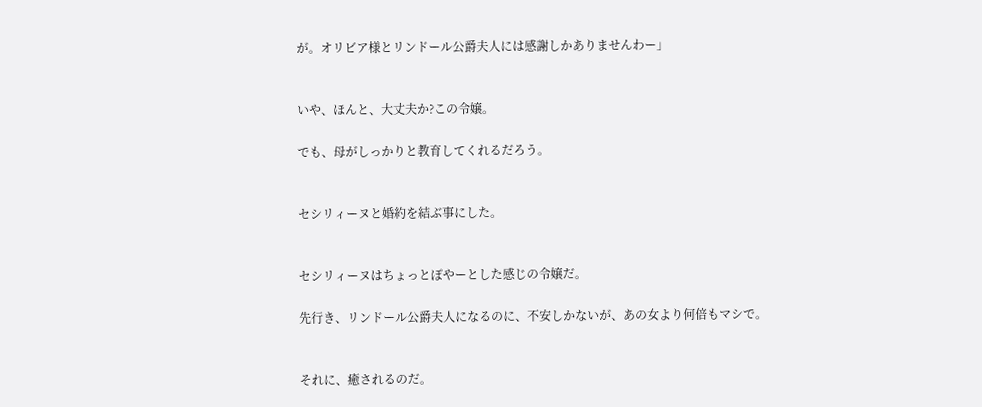が。オリビア様とリンドール公爵夫人には感謝しかありませんわー」


いや、ほんと、大丈夫か?この令嬢。

でも、母がしっかりと教育してくれるだろう。


セシリィーヌと婚約を結ぶ事にした。


セシリィーヌはちょっとぽやーとした感じの令嬢だ。

先行き、リンドール公爵夫人になるのに、不安しかないが、あの女より何倍もマシで。


それに、癒されるのだ。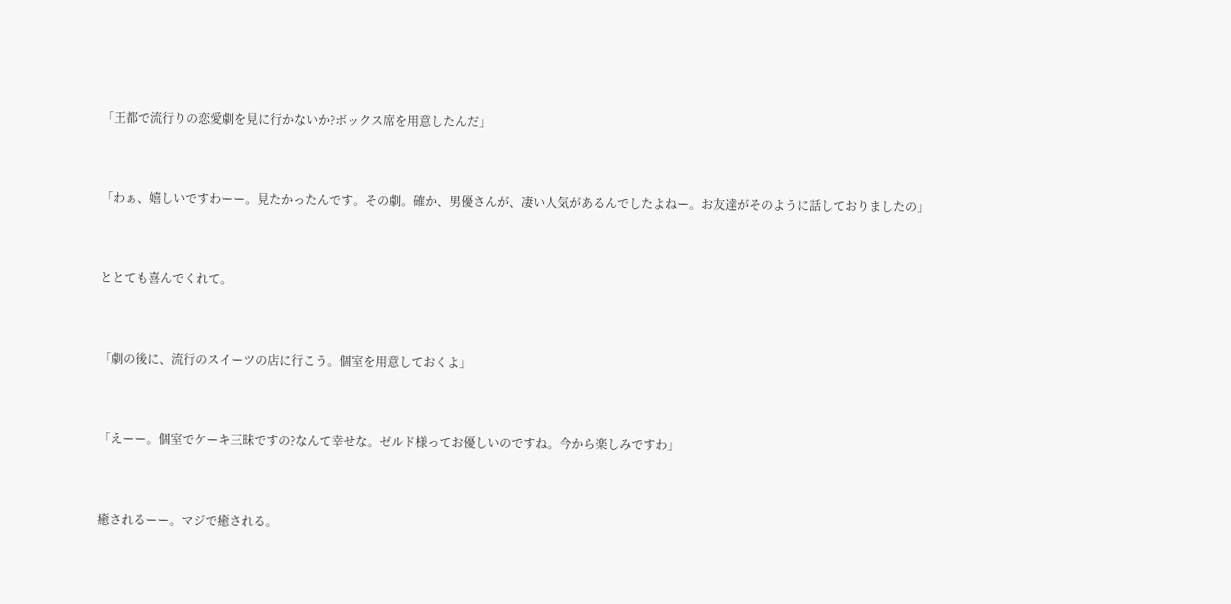「王都で流行りの恋愛劇を見に行かないか?ボックス席を用意したんだ」


「わぁ、嬉しいですわーー。見たかったんです。その劇。確か、男優さんが、凄い人気があるんでしたよねー。お友達がそのように話しておりましたの」


ととても喜んでくれて。


「劇の後に、流行のスイーツの店に行こう。個室を用意しておくよ」


「えーー。個室でケーキ三昧ですの?なんて幸せな。ゼルド様ってお優しいのですね。今から楽しみですわ」


癒されるーー。マジで癒される。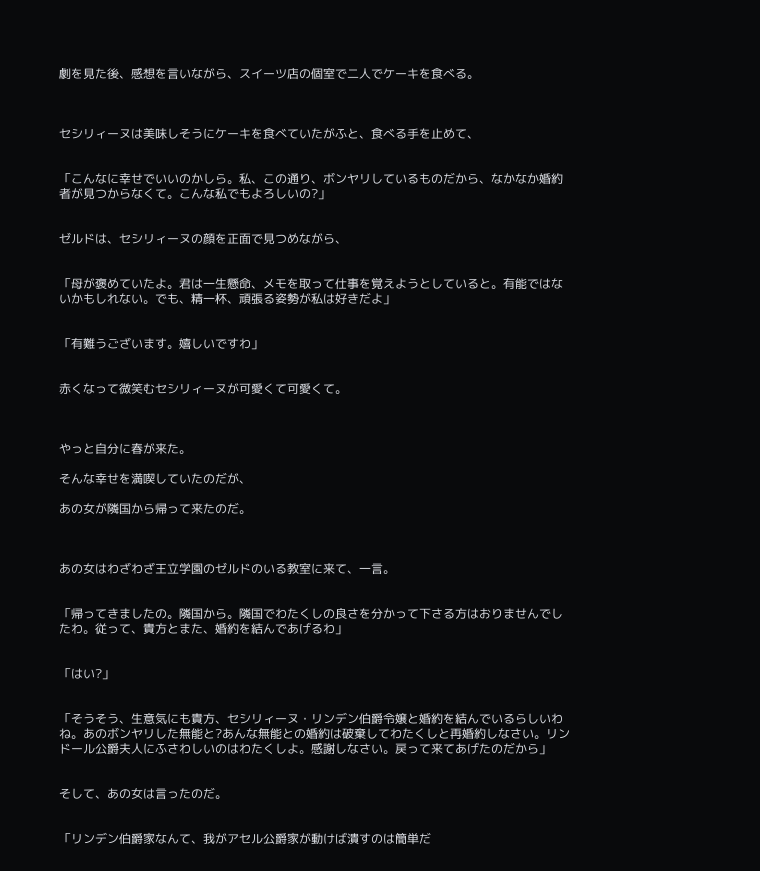劇を見た後、感想を言いながら、スイーツ店の個室で二人でケーキを食べる。



セシリィーヌは美味しそうにケーキを食べていたがふと、食べる手を止めて、


「こんなに幸せでいいのかしら。私、この通り、ボンヤリしているものだから、なかなか婚約者が見つからなくて。こんな私でもよろしいの?」


ゼルドは、セシリィーヌの顔を正面で見つめながら、


「母が褒めていたよ。君は一生懸命、メモを取って仕事を覚えようとしていると。有能ではないかもしれない。でも、精一杯、頑張る姿勢が私は好きだよ」


「有難うございます。嬉しいですわ」


赤くなって微笑むセシリィーヌが可愛くて可愛くて。



やっと自分に春が来た。

そんな幸せを満喫していたのだが、

あの女が隣国から帰って来たのだ。



あの女はわざわざ王立学園のゼルドのいる教室に来て、一言。


「帰ってきましたの。隣国から。隣国でわたくしの良さを分かって下さる方はおりませんでしたわ。従って、貴方とまた、婚約を結んであげるわ」


「はい?」


「そうそう、生意気にも貴方、セシリィーヌ・リンデン伯爵令嬢と婚約を結んでいるらしいわね。あのボンヤリした無能と?あんな無能との婚約は破棄してわたくしと再婚約しなさい。リンドール公爵夫人にふさわしいのはわたくしよ。感謝しなさい。戻って来てあげたのだから」


そして、あの女は言ったのだ。


「リンデン伯爵家なんて、我がアセル公爵家が動けば潰すのは簡単だ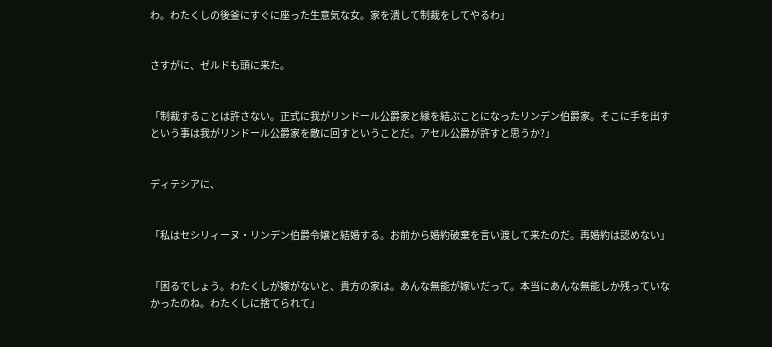わ。わたくしの後釜にすぐに座った生意気な女。家を潰して制裁をしてやるわ」


さすがに、ゼルドも頭に来た。


「制裁することは許さない。正式に我がリンドール公爵家と縁を結ぶことになったリンデン伯爵家。そこに手を出すという事は我がリンドール公爵家を敵に回すということだ。アセル公爵が許すと思うか?」


ディテシアに、


「私はセシリィーヌ・リンデン伯爵令嬢と結婚する。お前から婚約破棄を言い渡して来たのだ。再婚約は認めない」


「困るでしょう。わたくしが嫁がないと、貴方の家は。あんな無能が嫁いだって。本当にあんな無能しか残っていなかったのね。わたくしに捨てられて」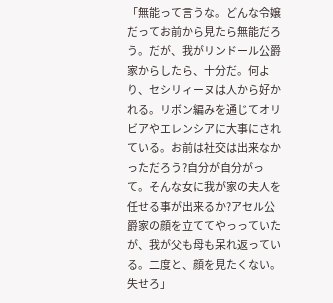「無能って言うな。どんな令嬢だってお前から見たら無能だろう。だが、我がリンドール公爵家からしたら、十分だ。何より、セシリィーヌは人から好かれる。リボン編みを通じてオリビアやエレンシアに大事にされている。お前は社交は出来なかっただろう?自分が自分がって。そんな女に我が家の夫人を任せる事が出来るか?アセル公爵家の顔を立ててやっっていたが、我が父も母も呆れ返っている。二度と、顔を見たくない。失せろ」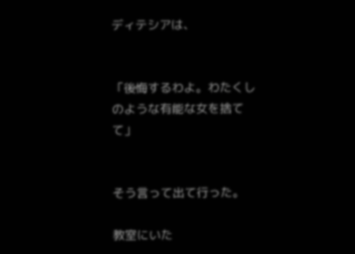ディテシアは、


「後悔するわよ。わたくしのような有能な女を捨てて」


そう言って出て行った。

教室にいた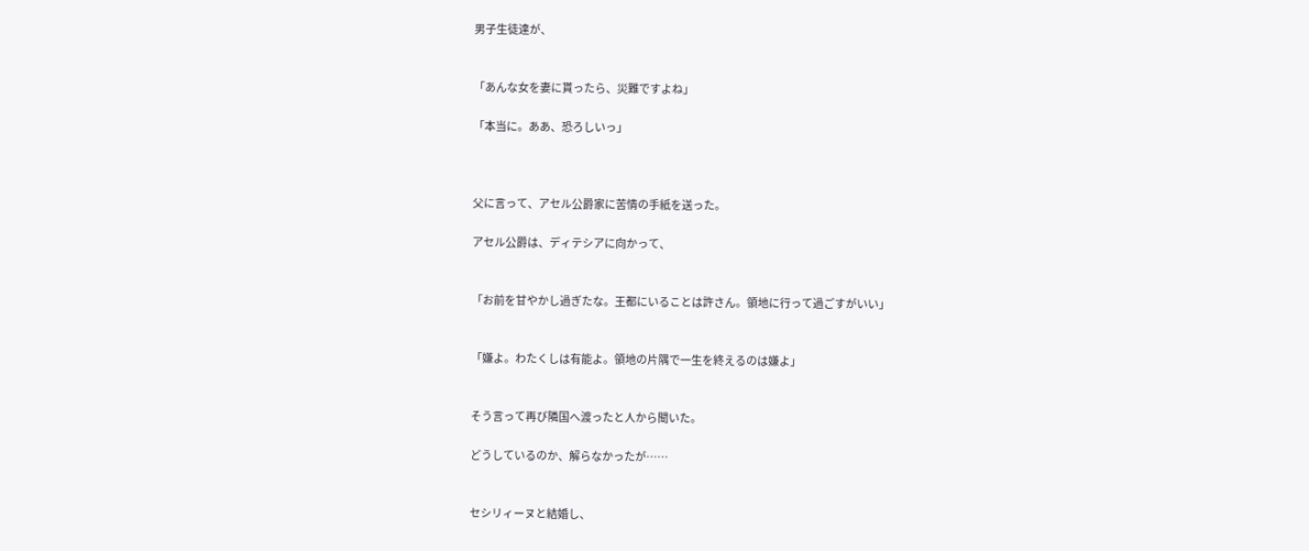男子生徒達が、


「あんな女を妻に貰ったら、災難ですよね」

「本当に。ああ、恐ろしいっ」



父に言って、アセル公爵家に苦情の手紙を送った。

アセル公爵は、ディテシアに向かって、


「お前を甘やかし過ぎたな。王都にいることは許さん。領地に行って過ごすがいい」


「嫌よ。わたくしは有能よ。領地の片隅で一生を終えるのは嫌よ」


そう言って再び隣国へ渡ったと人から聞いた。

どうしているのか、解らなかったが……


セシリィーヌと結婚し、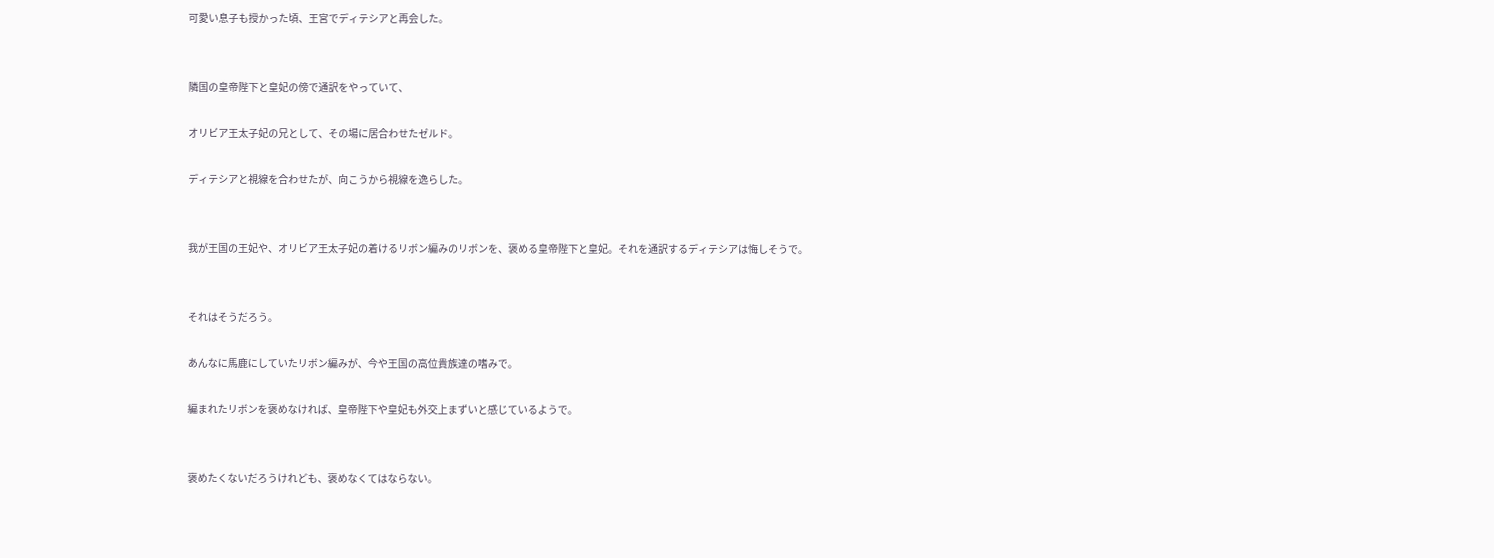可愛い息子も授かった頃、王宮でディテシアと再会した。


隣国の皇帝陛下と皇妃の傍で通訳をやっていて、

オリビア王太子妃の兄として、その場に居合わせたゼルド。

ディテシアと視線を合わせたが、向こうから視線を逸らした。


我が王国の王妃や、オリビア王太子妃の着けるリボン編みのリボンを、褒める皇帝陛下と皇妃。それを通訳するディテシアは悔しそうで。


それはそうだろう。

あんなに馬鹿にしていたリボン編みが、今や王国の高位貴族達の嗜みで。

編まれたリボンを褒めなければ、皇帝陛下や皇妃も外交上まずいと感じているようで。


褒めたくないだろうけれども、褒めなくてはならない。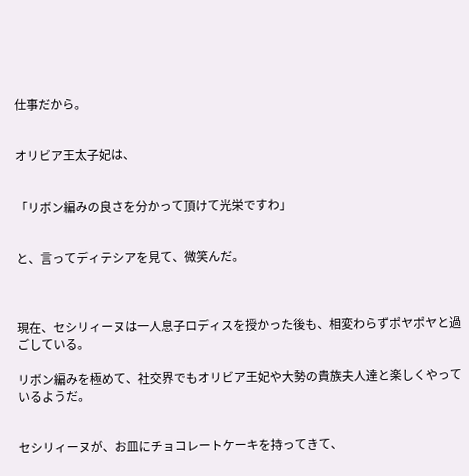仕事だから。


オリビア王太子妃は、


「リボン編みの良さを分かって頂けて光栄ですわ」


と、言ってディテシアを見て、微笑んだ。



現在、セシリィーヌは一人息子ロディスを授かった後も、相変わらずポヤポヤと過ごしている。

リボン編みを極めて、社交界でもオリビア王妃や大勢の貴族夫人達と楽しくやっているようだ。


セシリィーヌが、お皿にチョコレートケーキを持ってきて、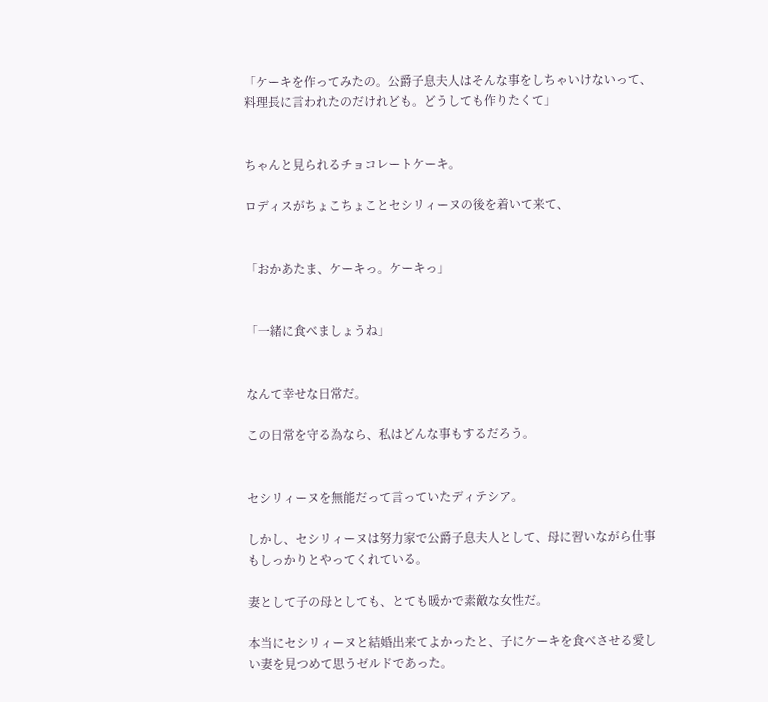「ケーキを作ってみたの。公爵子息夫人はそんな事をしちゃいけないって、料理長に言われたのだけれども。どうしても作りたくて」


ちゃんと見られるチョコレートケーキ。

ロディスがちょこちょことセシリィーヌの後を着いて来て、


「おかあたま、ケーキっ。ケーキっ」


「一緒に食べましょうね」


なんて幸せな日常だ。

この日常を守る為なら、私はどんな事もするだろう。


セシリィーヌを無能だって言っていたディテシア。

しかし、セシリィーヌは努力家で公爵子息夫人として、母に習いながら仕事もしっかりとやってくれている。

妻として子の母としても、とても暖かで素敵な女性だ。

本当にセシリィーヌと結婚出来てよかったと、子にケーキを食べさせる愛しい妻を見つめて思うゼルドであった。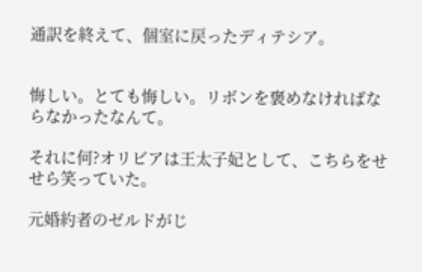通訳を終えて、個室に戻ったディテシア。


悔しい。とても悔しい。リボンを褒めなければならなかったなんて。

それに何?オリビアは王太子妃として、こちらをせせら笑っていた。

元婚約者のゼルドがじ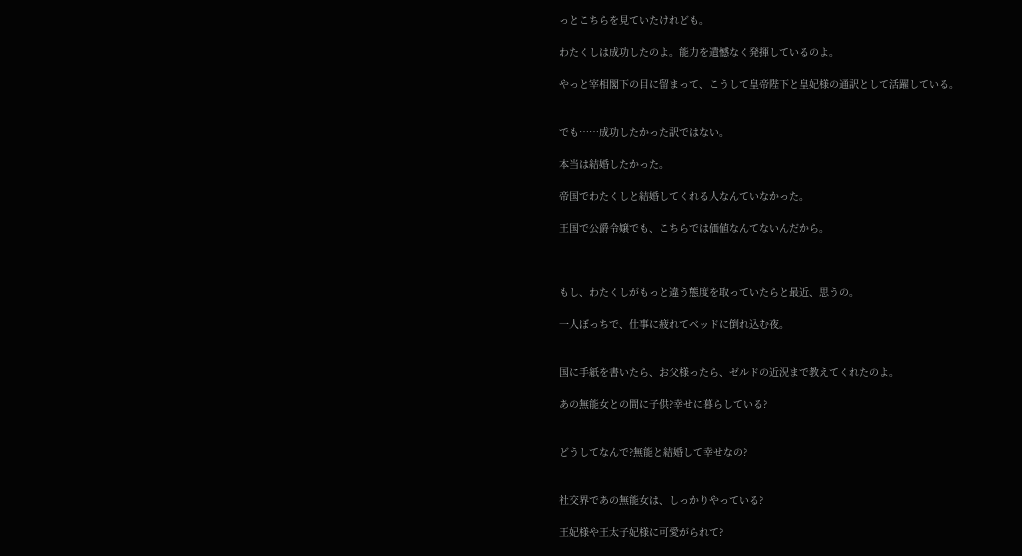っとこちらを見ていたけれども。

わたくしは成功したのよ。能力を遺憾なく発揮しているのよ。

やっと宰相閣下の目に留まって、こうして皇帝陛下と皇妃様の通訳として活躍している。


でも……成功したかった訳ではない。

本当は結婚したかった。

帝国でわたくしと結婚してくれる人なんていなかった。

王国で公爵令嬢でも、こちらでは価値なんてないんだから。



もし、わたくしがもっと違う態度を取っていたらと最近、思うの。

一人ぼっちで、仕事に疲れてベッドに倒れ込む夜。


国に手紙を書いたら、お父様ったら、ゼルドの近況まで教えてくれたのよ。

あの無能女との間に子供?幸せに暮らしている?


どうしてなんで?無能と結婚して幸せなの?


社交界であの無能女は、しっかりやっている?

王妃様や王太子妃様に可愛がられて?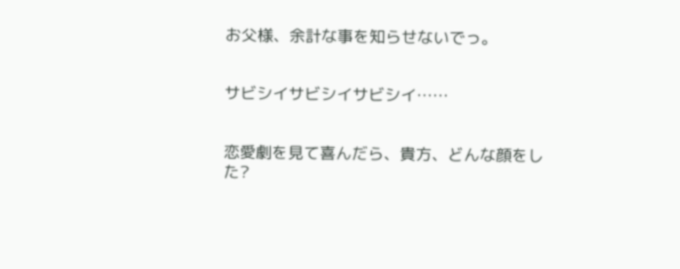お父様、余計な事を知らせないでっ。


サビシイサビシイサビシイ……


恋愛劇を見て喜んだら、貴方、どんな顔をした?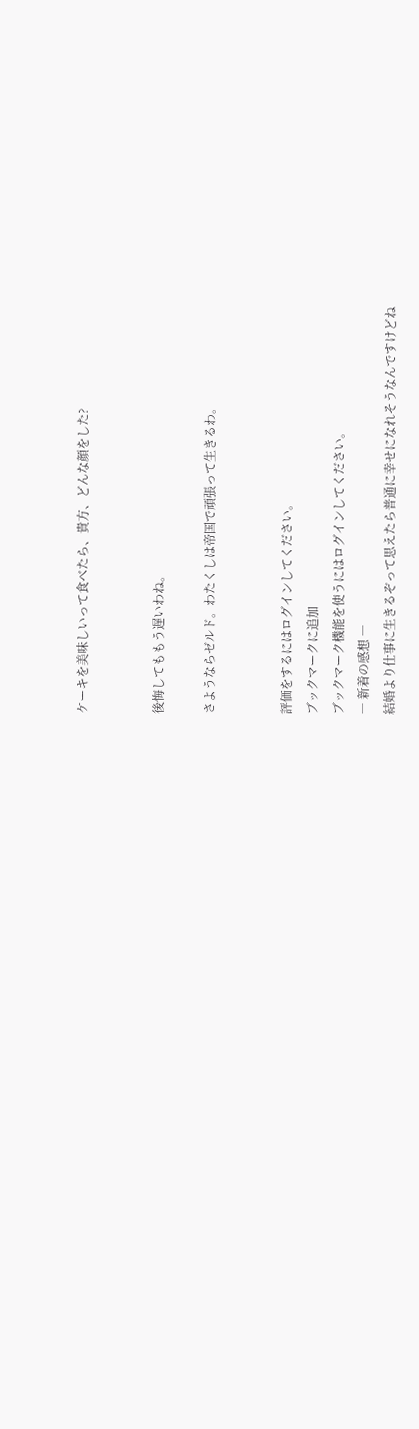ケーキを美味しいって食べたら、貴方、どんな顔をした?


後悔してももう遅いわね。

さようならゼルド。わたくしは帝国で頑張って生きるわ。


評価をするにはログインしてください。
ブックマークに追加
ブックマーク機能を使うにはログインしてください。
― 新着の感想 ―
結婚より仕事に生きるぞって思えたら普通に幸せになれそうなんですけどね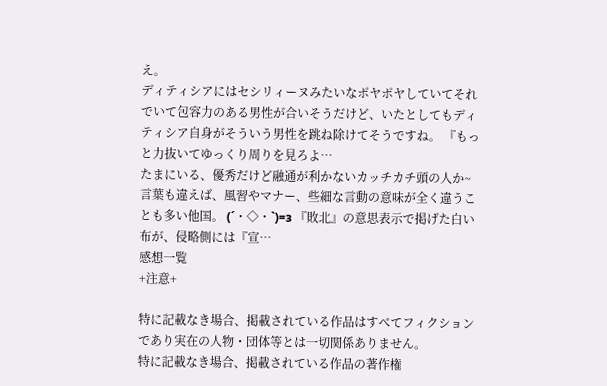え。
ディティシアにはセシリィーヌみたいなポヤポヤしていてそれでいて包容力のある男性が合いそうだけど、いたとしてもディティシア自身がそういう男性を跳ね除けてそうですね。 『もっと力抜いてゆっくり周りを見ろよ…
たまにいる、優秀だけど融通が利かないカッチカチ頭の人か~ 言葉も違えば、風習やマナー、些細な言動の意味が全く違うことも多い他国。 (´・◇・`)=з 『敗北』の意思表示で掲げた白い布が、侵略側には『宣…
感想一覧
+注意+

特に記載なき場合、掲載されている作品はすべてフィクションであり実在の人物・団体等とは一切関係ありません。
特に記載なき場合、掲載されている作品の著作権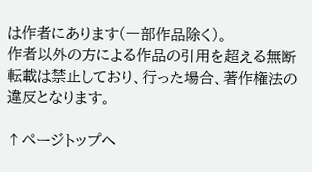は作者にあります(一部作品除く)。
作者以外の方による作品の引用を超える無断転載は禁止しており、行った場合、著作権法の違反となります。

↑ページトップへ